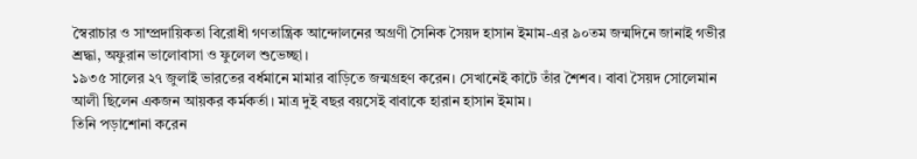স্বৈরাচার ও সাম্প্রদায়িকতা বিরোধী গণতান্ত্রিক আন্দোলনের অগ্রণী সৈনিক সৈয়দ হাসান ইমাম-এর ৯০তম জন্মদিনে জানাই গভীর শ্রদ্ধা, অফুরান ভালোবাসা ও ফুলেল শুভেচ্ছা।
১৯৩৫ সালের ২৭ জুলাই ভারতের বর্ধমানে মামার বাড়িতে জন্মগ্রহণ করেন। সেখানেই কাটে তাঁর শৈশব। বাবা সৈয়দ সোলেমান আলী ছিলেন একজন আয়কর কর্মকর্তা। মাত্র দুই বছর বয়সেই বাবাকে হারান হাসান ইমাম।
তিনি পড়াশোনা করেন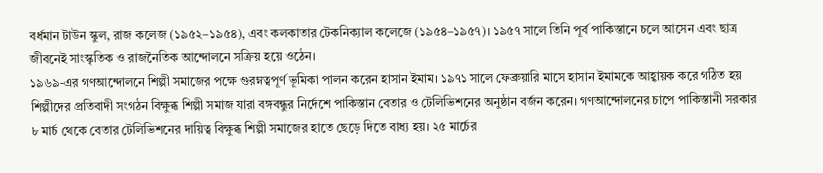বর্ধমান টাউন স্কুল, রাজ কলেজ (১৯৫২–১৯৫৪), এবং কলকাতার টেকনিক্যাল কলেজে (১৯৫৪–১৯৫৭)। ১৯৫৭ সালে তিনি পূর্ব পাকিস্তানে চলে আসেন এবং ছাত্র জীবনেই সাংস্কৃতিক ও রাজনৈতিক আন্দোলনে সক্রিয় হয়ে ওঠেন।
১৯৬৯-এর গণআন্দোলনে শিল্পী সমাজের পক্ষে গুরম্নত্বপূর্ণ ভূমিকা পালন করেন হাসান ইমাম। ১৯৭১ সালে ফেব্রুয়ারি মাসে হাসান ইমামকে আহ্বায়ক করে গঠিত হয় শিল্পীদের প্রতিবাদী সংগঠন বিক্ষুব্ধ শিল্পী সমাজ যারা বঙ্গবন্ধুর নির্দেশে পাকিস্তান বেতার ও টেলিভিশনের অনুষ্ঠান বর্জন করেন। গণআন্দোলনের চাপে পাকিস্তানী সরকার ৮ মার্চ থেকে বেতার টেলিভিশনের দায়িত্ব বিক্ষুব্ধ শিল্পী সমাজের হাতে ছেড়ে দিতে বাধ্য হয়। ২৫ মার্চের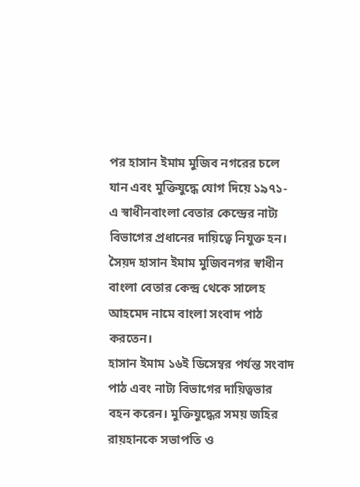পর হাসান ইমাম মুজিব নগরের চলে যান এবং মুক্তিযুদ্ধে যোগ দিয়ে ১৯৭১-এ স্বাধীনবাংলা বেতার কেন্দ্রের নাট্য বিভাগের প্রধানের দায়িত্বে নিযুক্ত হন। সৈয়দ হাসান ইমাম মুজিবনগর স্বাধীন বাংলা বেতার কেন্দ্র থেকে সালেহ আহমেদ নামে বাংলা সংবাদ পাঠ করতেন।
হাসান ইমাম ১৬ই ডিসেম্বর পর্যন্ত সংবাদ পাঠ এবং নাট্য বিভাগের দায়িত্বভার বহন করেন। মুক্তিযুদ্ধের সময় জহির রায়হানকে সভাপতি ও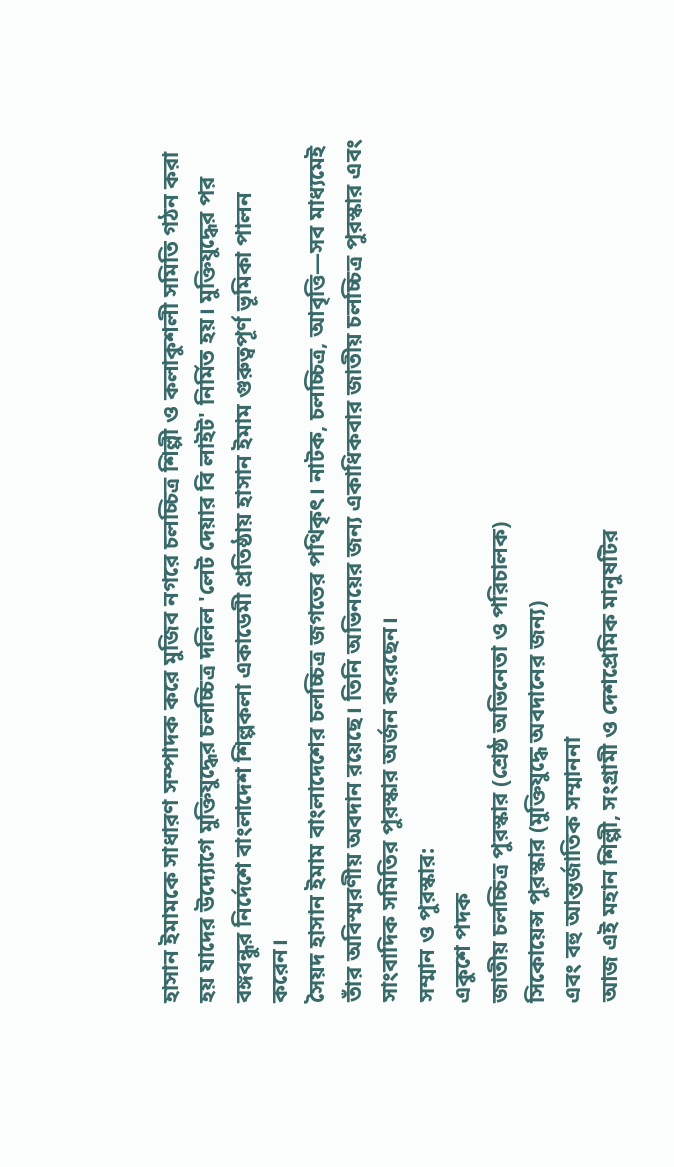হাসান ইমামকে সাধারণ সম্পাদক করে মুজিব নগরে চলচ্চিত্র শিল্পী ও কলাকুশলী সমিতি গঠন করা হয় যাদের উদ্যোগে মুক্তিযুদ্ধের চলচ্চিত্র দলিল 'লেট দেয়ার বি লাইট' নির্মিত হয়। মুক্তিযুদ্ধের পর বঙ্গবন্ধুর নির্দেশে বাংলাদেশ শিল্পকলা একাডেমী প্রতিষ্ঠায় হাসান ইমাম গুরুত্বপূর্ণ ভূমিকা পালন করেন।
সৈয়দ হাসান ইমাম বাংলাদেশের চলচ্চিত্র জগতের পথিকৃৎ। নাটক, চলচ্চিত্র, আবৃত্তি—সব মাধ্যমেই তাঁর অবিস্মরণীয় অবদান রয়েছে। তিনি অভিনয়ের জন্য একাধিকবার জাতীয় চলচ্চিত্র পুরস্কার এবং সাংবাদিক সমিতির পুরস্কার অর্জন করেছেন।
সম্মান ও পুরস্কার:
একুশে পদক
জাতীয় চলচ্চিত্র পুরস্কার (শ্রেষ্ঠ অভিনেতা ও পরিচালক)
সিকোয়েন্স পুরস্কার (মুক্তিযুদ্ধে অবদানের জন্য)
এবং বহু আন্তর্জাতিক সম্মাননা
আজ এই মহান শিল্পী, সংগ্রামী ও দেশপ্রেমিক মানুষটির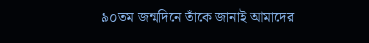৯০তম জন্মদিনে তাঁকে জানাই আমাদের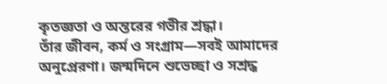কৃতজ্ঞতা ও অন্তরের গভীর শ্রদ্ধা।
তাঁর জীবন, কর্ম ও সংগ্রাম—সবই আমাদের অনুপ্রেরণা। জন্মদিনে শুভেচ্ছা ও সশ্রদ্ধ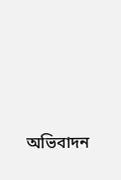অভিবাদন